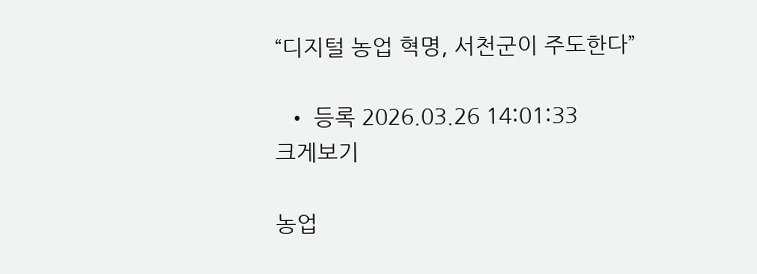“디지털 농업 혁명, 서천군이 주도한다”

  • 등록 2026.03.26 14:01:33
크게보기

농업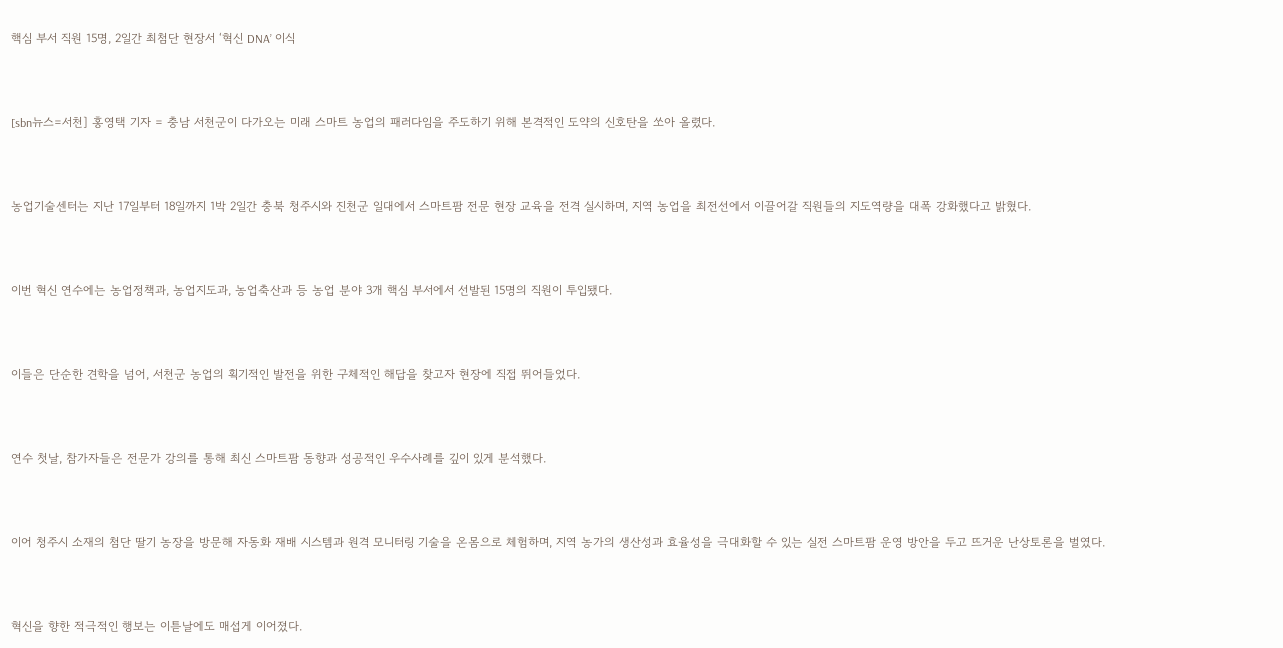핵심 부서 직원 15명, 2일간 최첨단 현장서 ‘혁신 DNA’ 이식



[sbn뉴스=서천] 홍영택 기자 = 충남 서천군이 다가오는 미래 스마트 농업의 패러다임을 주도하기 위해 본격적인 도약의 신호탄을 쏘아 올렸다.



농업기술센터는 지난 17일부터 18일까지 1박 2일간 충북 청주시와 진천군 일대에서 스마트팜 전문 현장 교육을 전격 실시하며, 지역 농업을 최전선에서 이끌어갈 직원들의 지도역량을 대폭 강화했다고 밝혔다.



이번 혁신 연수에는 농업정책과, 농업지도과, 농업축산과 등 농업 분야 3개 핵심 부서에서 선발된 15명의 직원이 투입됐다.



이들은 단순한 견학을 넘어, 서천군 농업의 획기적인 발전을 위한 구체적인 해답을 찾고자 현장에 직접 뛰어들었다.



연수 첫날, 참가자들은 전문가 강의를 통해 최신 스마트팜 동향과 성공적인 우수사례를 깊이 있게 분석했다.



이어 청주시 소재의 첨단 딸기 농장을 방문해 자동화 재배 시스템과 원격 모니터링 기술을 온몸으로 체험하며, 지역 농가의 생산성과 효율성을 극대화할 수 있는 실전 스마트팜 운영 방안을 두고 뜨거운 난상토론을 벌였다.



혁신을 향한 적극적인 행보는 이튿날에도 매섭게 이어졌다.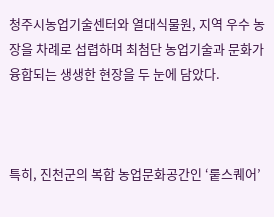청주시농업기술센터와 열대식물원, 지역 우수 농장을 차례로 섭렵하며 최첨단 농업기술과 문화가 융합되는 생생한 현장을 두 눈에 담았다.



특히, 진천군의 복합 농업문화공간인 ‘뤁스퀘어’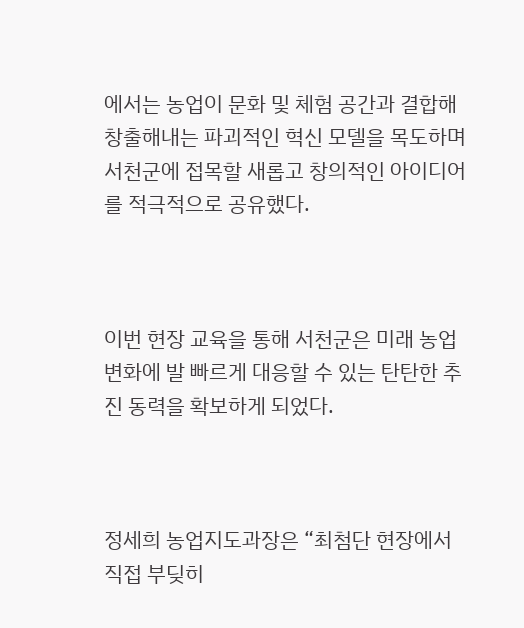에서는 농업이 문화 및 체험 공간과 결합해 창출해내는 파괴적인 혁신 모델을 목도하며 서천군에 접목할 새롭고 창의적인 아이디어를 적극적으로 공유했다.



이번 현장 교육을 통해 서천군은 미래 농업 변화에 발 빠르게 대응할 수 있는 탄탄한 추진 동력을 확보하게 되었다.



정세희 농업지도과장은 “최첨단 현장에서 직접 부딪히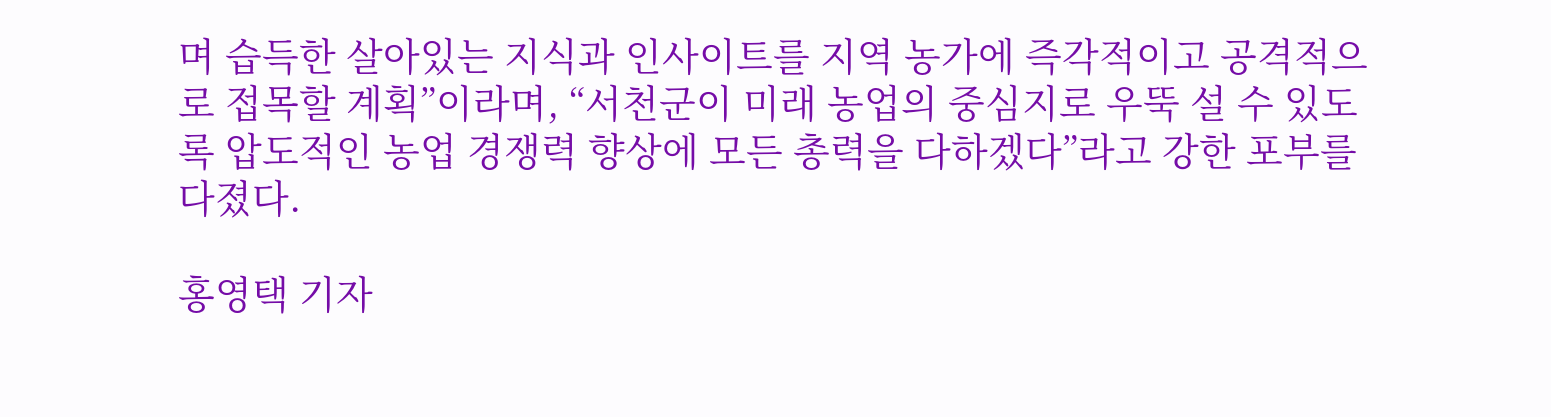며 습득한 살아있는 지식과 인사이트를 지역 농가에 즉각적이고 공격적으로 접목할 계획”이라며, “서천군이 미래 농업의 중심지로 우뚝 설 수 있도록 압도적인 농업 경쟁력 향상에 모든 총력을 다하겠다”라고 강한 포부를 다졌다.

홍영택 기자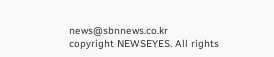news@sbnnews.co.kr
copyright NEWSEYES. All rights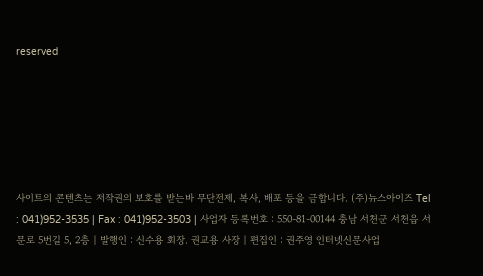reserved






사이트의 콘텐츠는 저작권의 보호를 받는바 무단전제, 복사, 배포 등을 금합니다. (주)뉴스아이즈 Tel : 041)952-3535 | Fax : 041)952-3503 | 사업자 등록번호 : 550-81-00144 충남 서천군 서천읍 서문로 5번길 5, 2층 | 발행인 : 신수용 회장. 권교용 사장 | 편집인 : 권주영 인터넷신문사업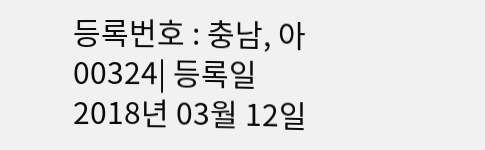등록번호 : 충남, 아00324| 등록일 2018년 03월 12일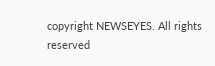copyright NEWSEYES. All rights reserved